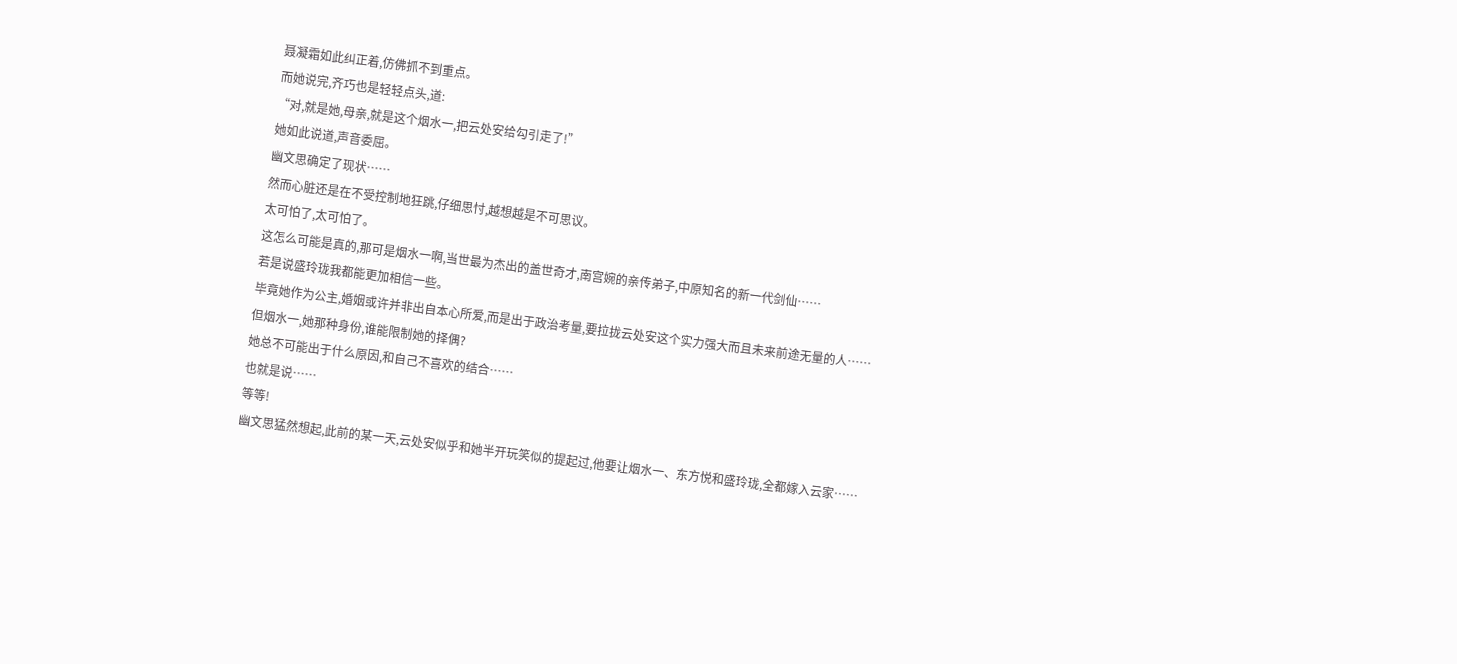聂凝霜如此纠正着,仿佛抓不到重点。
而她说完,齐巧也是轻轻点头,道:
“对,就是她,母亲,就是这个烟水一,把云处安给勾引走了!”
她如此说道,声音委屈。
幽文思确定了现状……
然而心脏还是在不受控制地狂跳,仔细思忖,越想越是不可思议。
太可怕了,太可怕了。
这怎么可能是真的,那可是烟水一啊,当世最为杰出的盖世奇才,南宫婉的亲传弟子,中原知名的新一代剑仙……
若是说盛玲珑我都能更加相信一些。
毕竟她作为公主,婚姻或许并非出自本心所爱,而是出于政治考量,要拉拢云处安这个实力强大而且未来前途无量的人……
但烟水一,她那种身份,谁能限制她的择偶?
她总不可能出于什么原因,和自己不喜欢的结合……
也就是说……
等等!
幽文思猛然想起,此前的某一天,云处安似乎和她半开玩笑似的提起过,他要让烟水一、东方悦和盛玲珑,全都嫁入云家……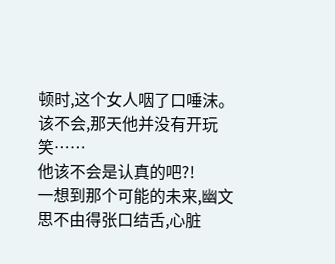顿时,这个女人咽了口唾沫。
该不会,那天他并没有开玩笑……
他该不会是认真的吧?!
一想到那个可能的未来,幽文思不由得张口结舌,心脏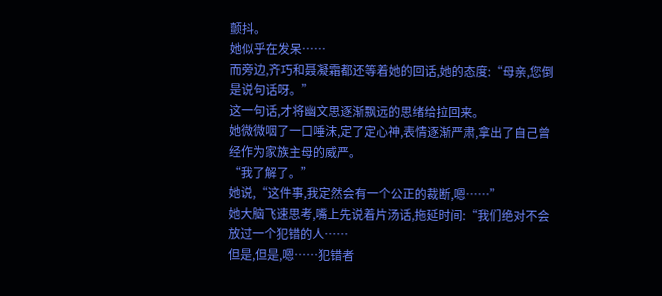颤抖。
她似乎在发呆……
而旁边,齐巧和聂凝霜都还等着她的回话,她的态度:“母亲,您倒是说句话呀。”
这一句话,才将幽文思逐渐飘远的思绪给拉回来。
她微微咽了一口唾沫,定了定心神,表情逐渐严肃,拿出了自己曾经作为家族主母的威严。
“我了解了。”
她说,“这件事,我定然会有一个公正的裁断,嗯……”
她大脑飞速思考,嘴上先说着片汤话,拖延时间:“我们绝对不会放过一个犯错的人……
但是,但是,嗯……犯错者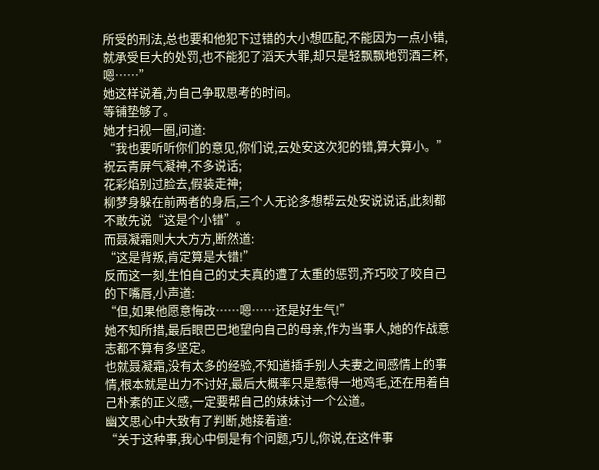所受的刑法,总也要和他犯下过错的大小想匹配,不能因为一点小错,就承受巨大的处罚,也不能犯了滔天大罪,却只是轻飘飘地罚酒三杯,嗯……”
她这样说着,为自己争取思考的时间。
等铺垫够了。
她才扫视一圈,问道:
“我也要听听你们的意见,你们说,云处安这次犯的错,算大算小。”
祝云青屏气凝神,不多说话;
花彩焰别过脸去,假装走神;
柳梦身躲在前两者的身后,三个人无论多想帮云处安说说话,此刻都不敢先说“这是个小错”。
而聂凝霜则大大方方,断然道:
“这是背叛,肯定算是大错!”
反而这一刻,生怕自己的丈夫真的遭了太重的惩罚,齐巧咬了咬自己的下嘴唇,小声道:
“但,如果他愿意悔改……嗯……还是好生气!”
她不知所措,最后眼巴巴地望向自己的母亲,作为当事人,她的作战意志都不算有多坚定。
也就聂凝霜,没有太多的经验,不知道插手别人夫妻之间感情上的事情,根本就是出力不讨好,最后大概率只是惹得一地鸡毛,还在用着自己朴素的正义感,一定要帮自己的妹妹讨一个公道。
幽文思心中大致有了判断,她接着道:
“关于这种事,我心中倒是有个问题,巧儿,你说,在这件事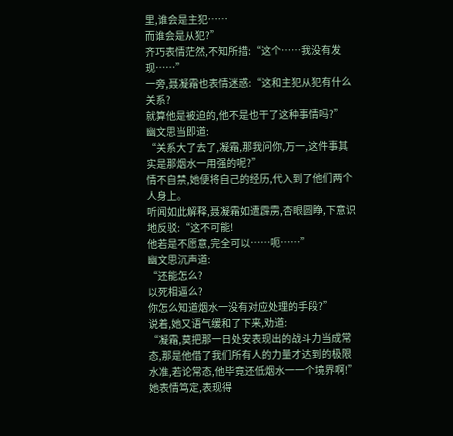里,谁会是主犯……
而谁会是从犯?”
齐巧表情茫然,不知所措:“这个……我没有发现……”
一旁,聂凝霜也表情迷惑:“这和主犯从犯有什么关系?
就算他是被迫的,他不是也干了这种事情吗?”
幽文思当即道:
“关系大了去了,凝霜,那我问你,万一,这件事其实是那烟水一用强的呢?”
情不自禁,她便将自己的经历,代入到了他们两个人身上。
听闻如此解释,聂凝霜如遭霹雳,杏眼圆睁,下意识地反驳:“这不可能!
他若是不愿意,完全可以……呃……”
幽文思沉声道:
“还能怎么?
以死相逼么?
你怎么知道烟水一没有对应处理的手段?”
说着,她又语气缓和了下来,劝道:
“凝霜,莫把那一日处安表现出的战斗力当成常态,那是他借了我们所有人的力量才达到的极限水准,若论常态,他毕竟还低烟水一一个境界啊!”
她表情笃定,表现得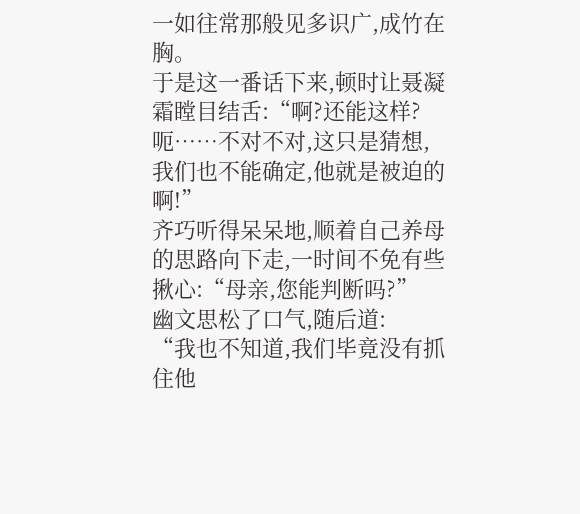一如往常那般见多识广,成竹在胸。
于是这一番话下来,顿时让聂凝霜瞠目结舌:“啊?还能这样?
呃……不对不对,这只是猜想,我们也不能确定,他就是被迫的啊!”
齐巧听得呆呆地,顺着自己养母的思路向下走,一时间不免有些揪心:“母亲,您能判断吗?”
幽文思松了口气,随后道:
“我也不知道,我们毕竟没有抓住他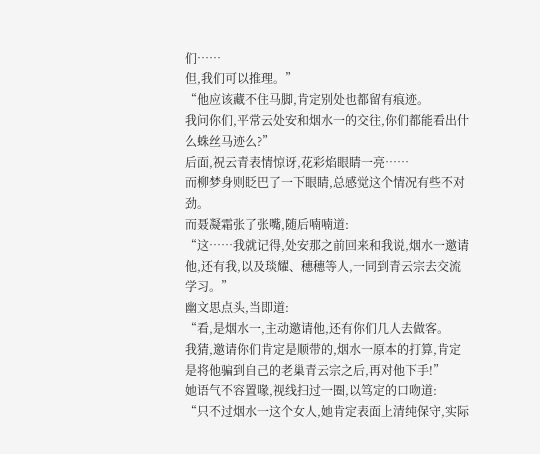们……
但,我们可以推理。”
“他应该藏不住马脚,肯定别处也都留有痕迹。
我问你们,平常云处安和烟水一的交往,你们都能看出什么蛛丝马迹么?”
后面,祝云青表情惊讶,花彩焰眼睛一亮……
而柳梦身则眨巴了一下眼睛,总感觉这个情况有些不对劲。
而聂凝霜张了张嘴,随后喃喃道:
“这……我就记得,处安那之前回来和我说,烟水一邀请他,还有我,以及琰耀、穗穗等人,一同到青云宗去交流学习。”
幽文思点头,当即道:
“看,是烟水一,主动邀请他,还有你们几人去做客。
我猜,邀请你们肯定是顺带的,烟水一原本的打算,肯定是将他骗到自己的老巢青云宗之后,再对他下手!”
她语气不容置喙,视线扫过一圈,以笃定的口吻道:
“只不过烟水一这个女人,她肯定表面上清纯保守,实际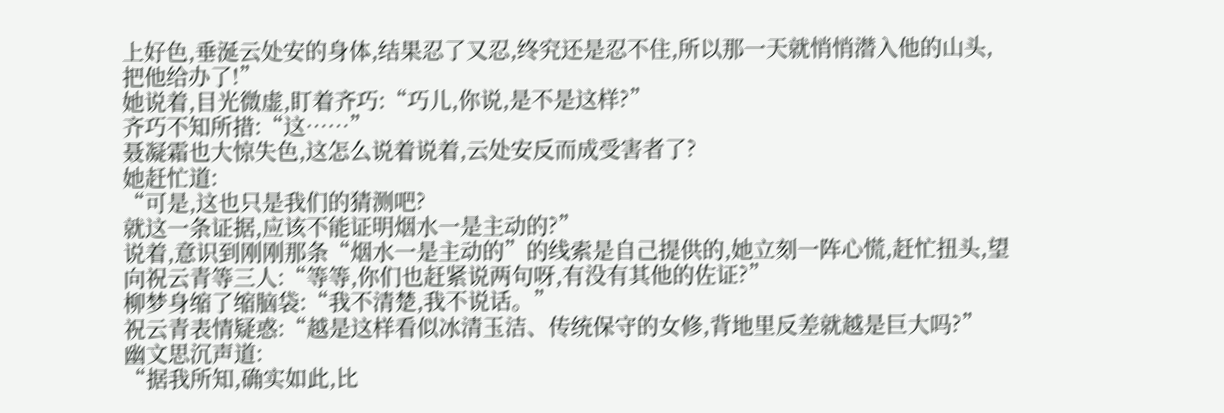上好色,垂涎云处安的身体,结果忍了又忍,终究还是忍不住,所以那一天就悄悄潜入他的山头,把他给办了!”
她说着,目光微虚,盯着齐巧:“巧儿,你说,是不是这样?”
齐巧不知所措:“这……”
聂凝霜也大惊失色,这怎么说着说着,云处安反而成受害者了?
她赶忙道:
“可是,这也只是我们的猜测吧?
就这一条证据,应该不能证明烟水一是主动的?”
说着,意识到刚刚那条“烟水一是主动的”的线索是自己提供的,她立刻一阵心慌,赶忙扭头,望向祝云青等三人:“等等,你们也赶紧说两句呀,有没有其他的佐证?”
柳梦身缩了缩脑袋:“我不清楚,我不说话。”
祝云青表情疑惑:“越是这样看似冰清玉洁、传统保守的女修,背地里反差就越是巨大吗?”
幽文思沉声道:
“据我所知,确实如此,比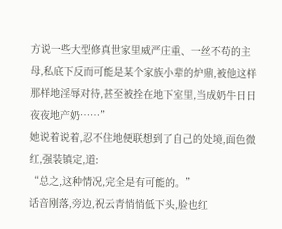方说一些大型修真世家里威严庄重、一丝不苟的主母,私底下反而可能是某个家族小辈的炉鼎,被他这样那样地淫辱对待,甚至被拴在地下室里,当成奶牛日日夜夜地产奶……”
她说着说着,忍不住地便联想到了自己的处境,面色微红,强装镇定,道:
“总之,这种情况,完全是有可能的。”
话音刚落,旁边,祝云青悄悄低下头,脸也红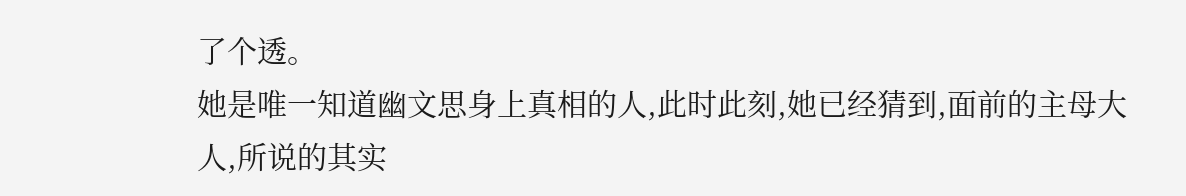了个透。
她是唯一知道幽文思身上真相的人,此时此刻,她已经猜到,面前的主母大人,所说的其实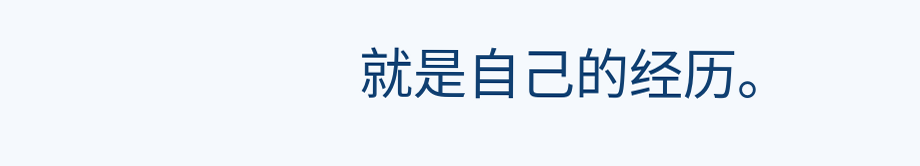就是自己的经历。